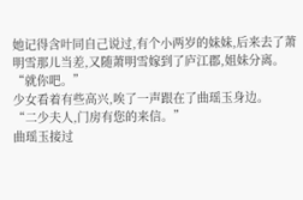她记得含叶同自己说过,有个小两岁的妹妹,后来去了萧明雪那儿当差,又随萧明雪嫁到了庐江郡,姐妹分离。
“就你吧。”
少女看着有些高兴,唉了一声跟在了曲瑶玉身边。
“二少夫人,门房有您的来信。”
曲瑶玉接过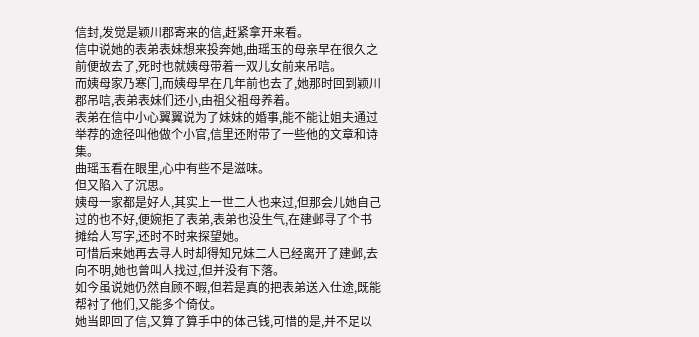信封,发觉是颖川郡寄来的信,赶紧拿开来看。
信中说她的表弟表妹想来投奔她,曲瑶玉的母亲早在很久之前便故去了,死时也就姨母带着一双儿女前来吊唁。
而姨母家乃寒门,而姨母早在几年前也去了,她那时回到颖川郡吊唁,表弟表妹们还小,由祖父祖母养着。
表弟在信中小心翼翼说为了妹妹的婚事,能不能让姐夫通过举荐的途径叫他做个小官,信里还附带了一些他的文章和诗集。
曲瑶玉看在眼里,心中有些不是滋味。
但又陷入了沉思。
姨母一家都是好人,其实上一世二人也来过,但那会儿她自己过的也不好,便婉拒了表弟,表弟也没生气,在建邺寻了个书摊给人写字,还时不时来探望她。
可惜后来她再去寻人时却得知兄妹二人已经离开了建邺,去向不明,她也曾叫人找过,但并没有下落。
如今虽说她仍然自顾不暇,但若是真的把表弟送入仕途,既能帮衬了他们,又能多个倚仗。
她当即回了信,又算了算手中的体己钱,可惜的是,并不足以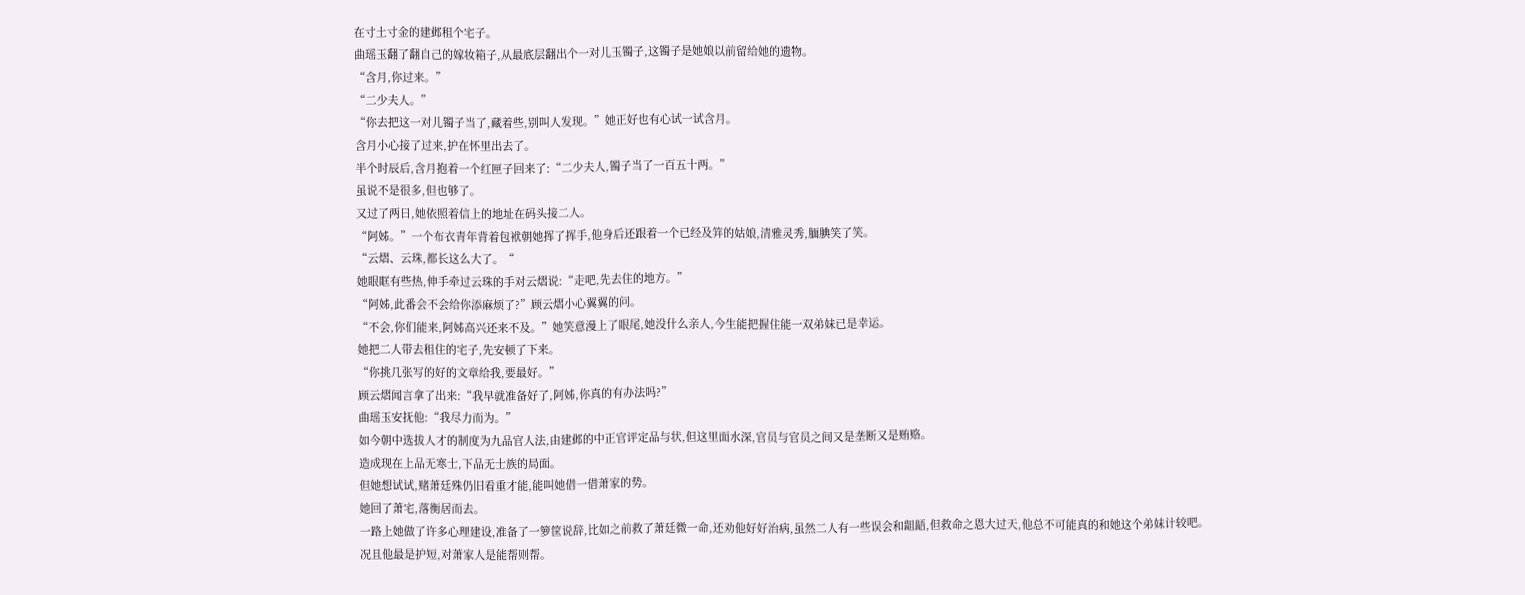在寸土寸金的建邺租个宅子。
曲瑶玉翻了翻自己的嫁妆箱子,从最底层翻出个一对儿玉镯子,这镯子是她娘以前留给她的遗物。
“含月,你过来。”
“二少夫人。”
“你去把这一对儿镯子当了,藏着些,别叫人发现。”她正好也有心试一试含月。
含月小心接了过来,护在怀里出去了。
半个时辰后,含月抱着一个红匣子回来了:“二少夫人,镯子当了一百五十两。”
虽说不是很多,但也够了。
又过了两日,她依照着信上的地址在码头接二人。
“阿姊。”一个布衣青年背着包袱朝她挥了挥手,他身后还跟着一个已经及笄的姑娘,清雅灵秀,腼腆笑了笑。
“云熠、云珠,都长这么大了。“
她眼眶有些热,伸手牵过云珠的手对云熠说:“走吧,先去住的地方。”
“阿姊,此番会不会给你添麻烦了?”顾云熠小心翼翼的问。
“不会,你们能来,阿姊高兴还来不及。”她笑意漫上了眼尾,她没什么亲人,今生能把握住能一双弟妹已是幸运。
她把二人带去租住的宅子,先安顿了下来。
“你挑几张写的好的文章给我,要最好。”
顾云熠闻言拿了出来:“我早就准备好了,阿姊,你真的有办法吗?”
曲瑶玉安抚他:“我尽力而为。”
如今朝中选拔人才的制度为九品官人法,由建邺的中正官评定品与状,但这里面水深,官员与官员之间又是垄断又是贿赂。
造成现在上品无寒士,下品无士族的局面。
但她想试试,赌萧廷殊仍旧看重才能,能叫她借一借萧家的势。
她回了萧宅,落衡居而去。
一路上她做了许多心理建设,准备了一箩筐说辞,比如之前救了萧廷微一命,还劝他好好治病,虽然二人有一些误会和龃龉,但救命之恩大过天,他总不可能真的和她这个弟妹计较吧。
况且他最是护短,对萧家人是能帮则帮。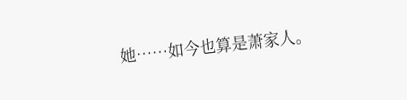她……如今也算是萧家人。